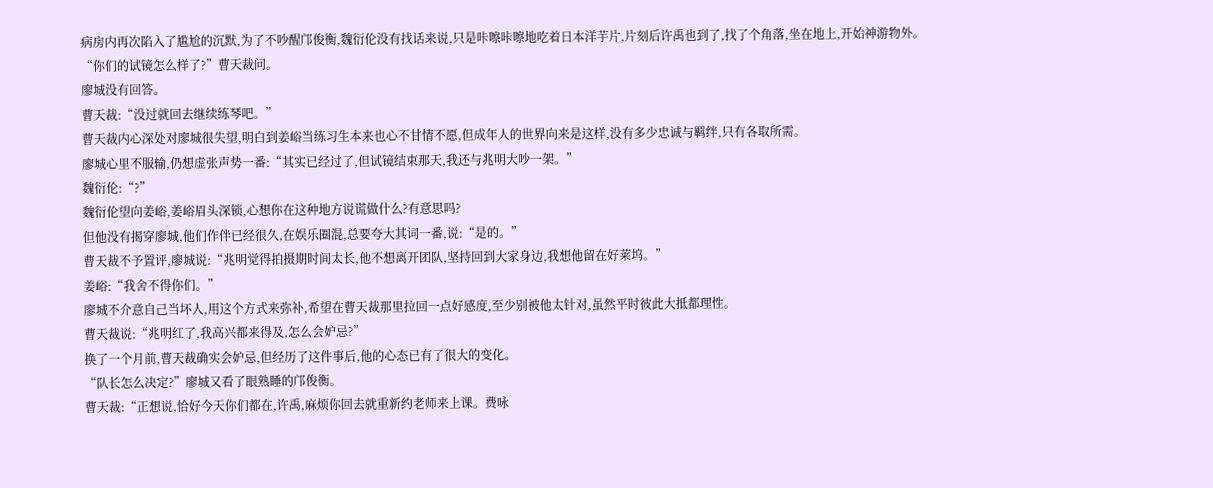病房内再次陷入了尴尬的沉默,为了不吵醒邝俊衡,魏衍伦没有找话来说,只是咔嚓咔嚓地吃着日本洋芋片,片刻后许禹也到了,找了个角落,坐在地上,开始神游物外。
“你们的试镜怎么样了?”曹天裁问。
廖城没有回答。
曹天裁:“没过就回去继续练琴吧。”
曹天裁内心深处对廖城很失望,明白到姜峪当练习生本来也心不甘情不愿,但成年人的世界向来是这样,没有多少忠诚与羁绊,只有各取所需。
廖城心里不服输,仍想虚张声势一番:“其实已经过了,但试镜结束那天,我还与兆明大吵一架。”
魏衍伦:“?”
魏衍伦望向姜峪,姜峪眉头深锁,心想你在这种地方说谎做什么?有意思吗?
但他没有揭穿廖城,他们作伴已经很久,在娱乐圈混,总要夸大其词一番,说:“是的。”
曹天裁不予置评,廖城说:“兆明觉得拍摄期时间太长,他不想离开团队,坚持回到大家身边,我想他留在好莱坞。”
姜峪:“我舍不得你们。”
廖城不介意自己当坏人,用这个方式来弥补,希望在曹天裁那里拉回一点好感度,至少别被他太针对,虽然平时彼此大抵都理性。
曹天裁说:“兆明红了,我高兴都来得及,怎么会妒忌?”
换了一个月前,曹天裁确实会妒忌,但经历了这件事后,他的心态已有了很大的变化。
“队长怎么决定?”廖城又看了眼熟睡的邝俊衡。
曹天裁:“正想说,恰好今天你们都在,许禹,麻烦你回去就重新约老师来上课。费咏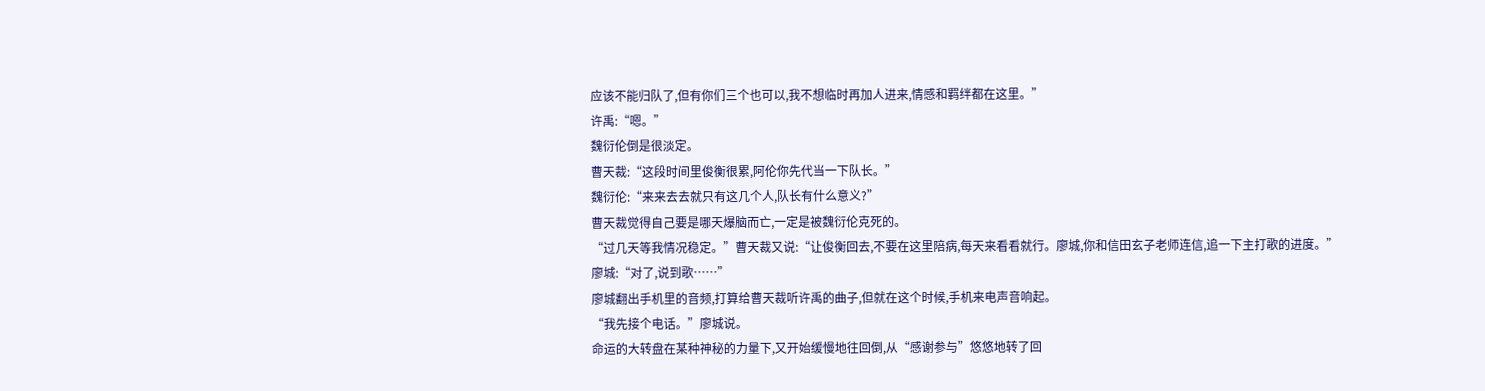应该不能归队了,但有你们三个也可以,我不想临时再加人进来,情感和羁绊都在这里。”
许禹:“嗯。”
魏衍伦倒是很淡定。
曹天裁:“这段时间里俊衡很累,阿伦你先代当一下队长。”
魏衍伦:“来来去去就只有这几个人,队长有什么意义?”
曹天裁觉得自己要是哪天爆脑而亡,一定是被魏衍伦克死的。
“过几天等我情况稳定。”曹天裁又说:“让俊衡回去,不要在这里陪病,每天来看看就行。廖城,你和信田玄子老师连信,追一下主打歌的进度。”
廖城:“对了,说到歌……”
廖城翻出手机里的音频,打算给曹天裁听许禹的曲子,但就在这个时候,手机来电声音响起。
“我先接个电话。”廖城说。
命运的大转盘在某种神秘的力量下,又开始缓慢地往回倒,从“感谢参与”悠悠地转了回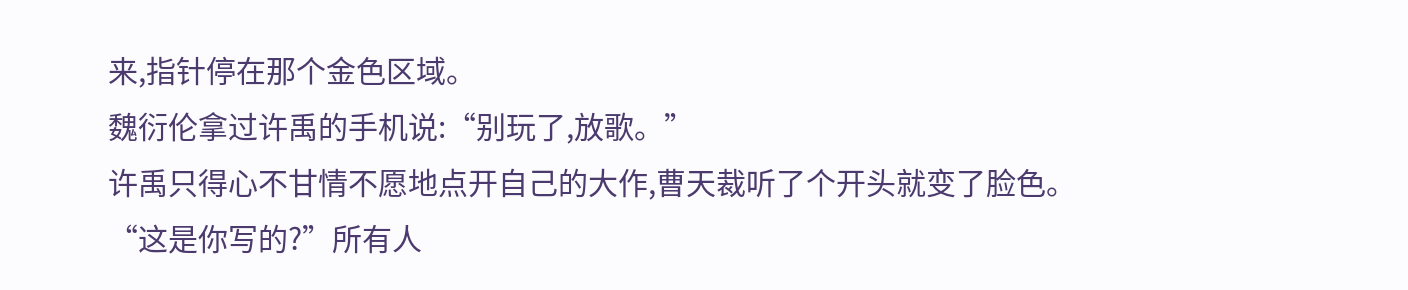来,指针停在那个金色区域。
魏衍伦拿过许禹的手机说:“别玩了,放歌。”
许禹只得心不甘情不愿地点开自己的大作,曹天裁听了个开头就变了脸色。
“这是你写的?”所有人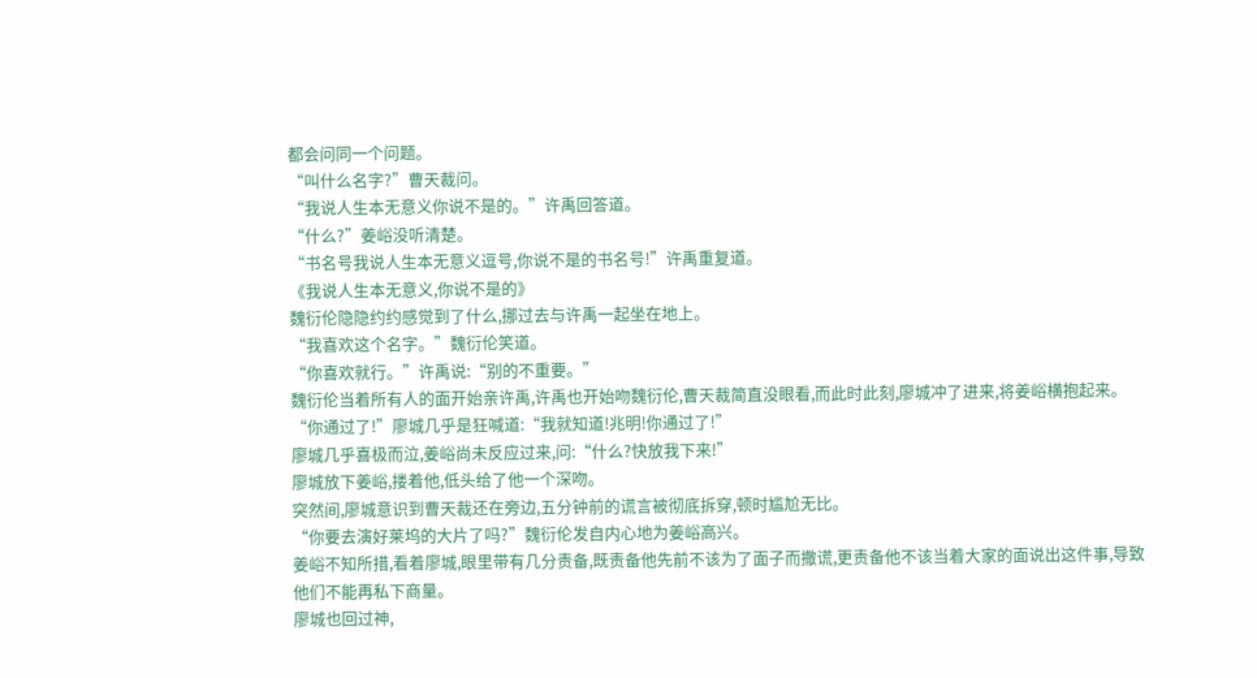都会问同一个问题。
“叫什么名字?”曹天裁问。
“我说人生本无意义你说不是的。”许禹回答道。
“什么?”姜峪没听清楚。
“书名号我说人生本无意义逗号,你说不是的书名号!”许禹重复道。
《我说人生本无意义,你说不是的》
魏衍伦隐隐约约感觉到了什么,挪过去与许禹一起坐在地上。
“我喜欢这个名字。”魏衍伦笑道。
“你喜欢就行。”许禹说:“别的不重要。”
魏衍伦当着所有人的面开始亲许禹,许禹也开始吻魏衍伦,曹天裁简直没眼看,而此时此刻,廖城冲了进来,将姜峪横抱起来。
“你通过了!”廖城几乎是狂喊道:“我就知道!兆明!你通过了!”
廖城几乎喜极而泣,姜峪尚未反应过来,问:“什么?快放我下来!”
廖城放下姜峪,搂着他,低头给了他一个深吻。
突然间,廖城意识到曹天裁还在旁边,五分钟前的谎言被彻底拆穿,顿时尴尬无比。
“你要去演好莱坞的大片了吗?”魏衍伦发自内心地为姜峪高兴。
姜峪不知所措,看着廖城,眼里带有几分责备,既责备他先前不该为了面子而撒谎,更责备他不该当着大家的面说出这件事,导致他们不能再私下商量。
廖城也回过神,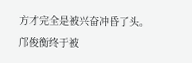方才完全是被兴奋冲昏了头。
邝俊衡终于被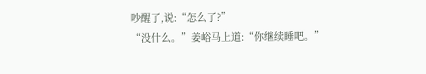吵醒了,说:“怎么了?”
“没什么。”姜峪马上道:“你继续睡吧。”